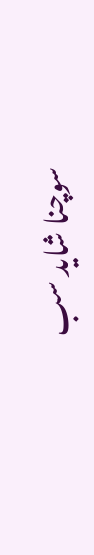سوچنا شاید سب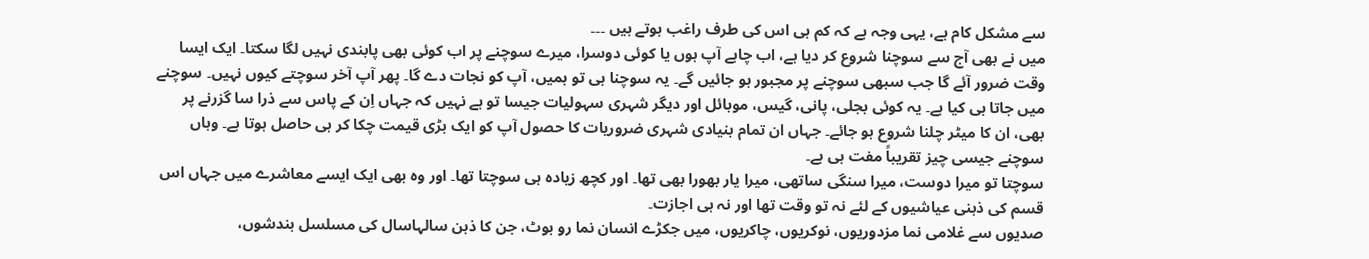سے مشکل کام ہے، یہی وجہ ہے کہ کم ہی اس کی طرف راغب ہوتے ہیں ۔۔۔
میں نے بھی آج سے سوچنا شروع کر دیا ہے، اب چاہے آپ ہوں یا کوئی دوسرا، میرے سوچنے پر اب کوئی بھی پابندی نہیں لگا سکتا۔ ایک ایسا وقت ضرور آئے گا جب سبھی سوچنے پر مجبور ہو جائیں گے۔ یہ سوچنا ہی تو ہمیں، آپ کو نجات دے گا۔ پھر آپ آخر سوچتے کیوں نہیں۔ سوچنے میں جاتا ہی کیا ہے۔ یہ کوئی بجلی، پانی، گیس، موبائل اور دیگر شہری سہولیات جیسا تو ہے نہیں کہ جہاں اِن کے پاس سے ذرا سا گزرنے پر بھی، ان کا میٹر چلنا شروع ہو جائے۔ جہاں ان تمام بنیادی شہری ضروریات کا حصول آپ کو ایک بڑی قیمت چکا کر ہی حاصل ہوتا ہے۔ وہاں سوچنے جیسی چیز تقریباً مفت ہی ہے۔
سوچتا تو میرا دوست، میرا سنگی ساتھی، میرا یار بھورا بھی تھا۔ اور کچھ زیادہ ہی سوچتا تھا۔ اور وہ بھی ایک ایسے معاشرے میں جہاں اس قسم کی ذہنی عیاشیوں کے لئے نہ تو وقت تھا اور نہ ہی اجازت۔
صدیوں سے غلامی نما مزدوریوں، نوکریوں، چاکریوں، میں جکڑے انسان نما رو بوٹ، جن کا ذہن سالہاسال کی مسلسل بندشوں،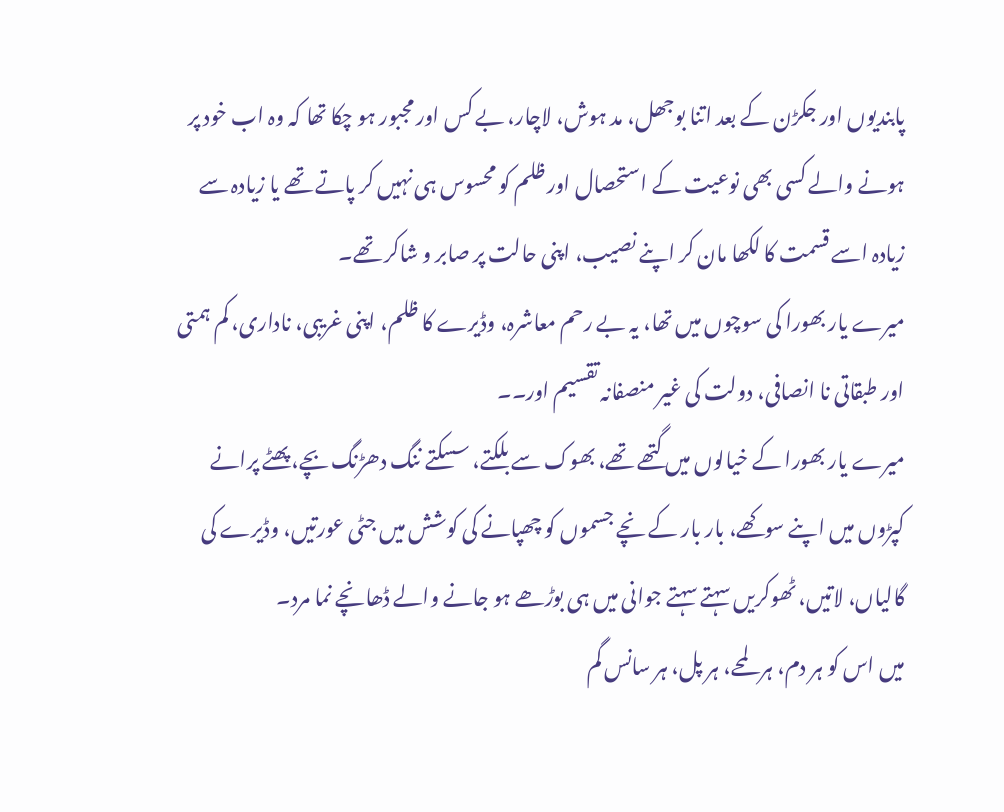پابندیوں اور جکڑن کے بعد اتنا بوجھل، مد ہوش، لاچار، بے کس اور مجبور ہو چکا تھا کہ وہ اب خود پر ہونے والے کسی بھی نوعیت کے استحصال اور ظلم کو محسوس ہی نہیں کر پاتے تھے یا زیادہ سے زیادہ اسے قسمت کا لکھا مان کر اپنے نصیب، اپنی حالت پر صابر و شاکر تھے۔
میرے یار بھورا کی سوچوں میں تھا، یہ بے رحم معاشرہ، وڈیرے کا ظلم، اپنی غریبی، ناداری، کم ہمتی اور طبقاتی نا انصافی، دولت کی غیر منصفانہ تقسیم اور۔۔
میرے یار بھورا کے خیالوں میں گتھے تھے، بھوک سے بلکتے، سسکتے ننگ دھڑنگ بچے، پھٹے پرانے کپڑوں میں اپنے سوکھے، بار بار کے نچے جسموں کو چھپانے کی کوشش میں جٹی عورتیں، وڈیرے کی گالیاں، لاتیں، ٹھوکریں سہتے سہتے جوانی میں ہی بوڑھے ہو جانے والے ڈھانچے نما مرد۔
میں اس کو ہر دم، ہر لمحے، ہر پل، ہر سانس گم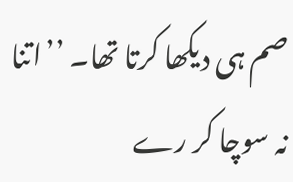صم ہی دیکھا کرتا تھا۔ ’’اتنا نہ سوچا کر رے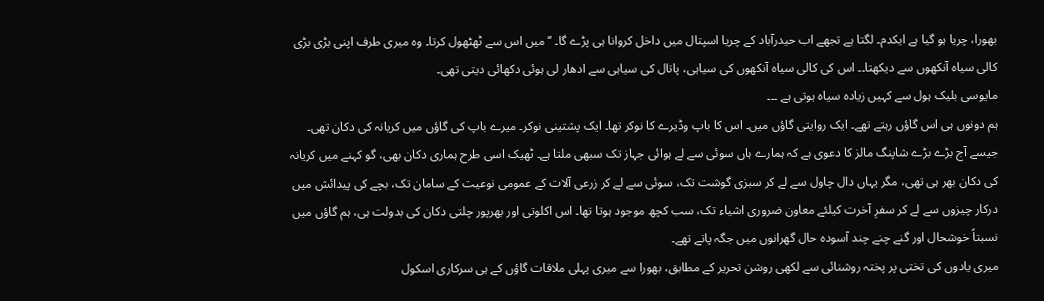بھورا، چریا ہو گیا ہے ایکدم۔ لگتا ہے تجھے اب حیدرآباد کے چریا اسپتال میں داخل کروانا ہی پڑے گا۔ ‘‘میں اس سے ٹھٹھول کرتا۔ وہ میری طرف اپنی بڑی بڑی کالی سیاہ آنکھوں سے دیکھتا۔۔ اس کی کالی سیاہ آنکھوں کی سیاہی، پاتال کی سیاہی سے ادھار لی ہوئی دکھائی دیتی تھی۔
مایوسی بلیک ہول سے کہیں زیادہ سیاہ ہوتی ہے ۔۔۔
ہم دونوں ہی اس گاؤں رہتے تھے۔ ایک روایتی گاؤں میں۔ اس کا باپ وڈیرے کا نوکر تھا۔ ایک پشتینی نوکر۔ میرے باپ کی گاؤں میں کریانہ کی دکان تھی۔ جیسے آج بڑے بڑے شاپنگ مالز کا دعوی ہے کہ ہمارے ہاں سوئی سے لے ہوائی جہاز تک سبھی ملتا ہے۔ ٹھیک اسی طرح ہماری دکان بھی، گو کہنے میں کریانہ کی دکان بھر ہی تھی، مگر یہاں دال چاول سے لے کر سبزی گوشت تک، سوئی سے لے کر زرعی آلات کے عمومی نوعیت کے سامان تک، بچے کی پیدائش میں درکار چیزوں سے لے کر سفرِ آخرت کیلئے معاون ضروری اشیاء تک، سب کچھ موجود ہوتا تھا۔ اس اکلوتی اور بھرپور چلتی دکان کی بدولت ہی، ہم گاؤں میں نسبتاً خوشحال اور گنے چنے چند آسودہ حال گھرانوں میں جگہ پاتے تھے۔
میری یادوں کی تختی پر پختہ روشنائی سے لکھی روشن تحریر کے مطابق، بھورا سے میری پہلی ملاقات گاؤں کے ہی سرکاری اسکول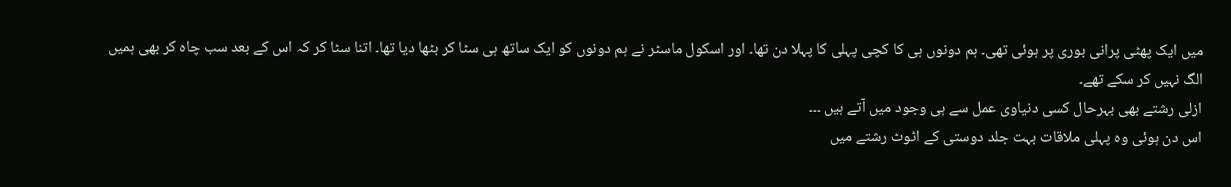میں ایک پھٹی پرانی بوری پر ہوئی تھی۔ ہم دونوں ہی کا کچی پہلی کا پہلا دن تھا۔ اور اسکول ماسٹر نے ہم دونوں کو ایک ساتھ ہی سٹا کر بٹھا دیا تھا۔ اتنا سٹا کر کہ اس کے بعد سب چاہ کر بھی ہمیں الگ نہیں کر سکے تھے۔
ازلی رشتے بھی بہرحال کسی دنیاوی عمل سے ہی وجود میں آتے ہیں ۔۔۔
اس دن ہوئی وہ پہلی ملاقات بہت جلد دوستی کے اٹوٹ رشتے میں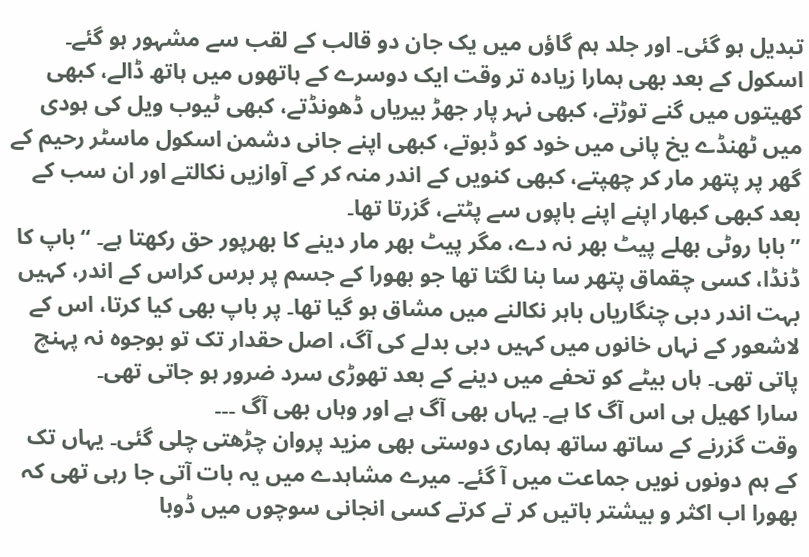تبدیل ہو گئی۔ اور جلد ہم گاؤں میں یک جان دو قالب کے لقب سے مشہور ہو گئے۔ اسکول کے بعد بھی ہمارا زیادہ تر وقت ایک دوسرے کے ہاتھوں میں ہاتھ ڈالے، کبھی کھیتوں میں گنے توڑتے، کبھی نہر پار جھڑ بیریاں ڈھونڈتے، کبھی ٹیوب ویل کی ہودی میں ٹھنڈے یخ پانی میں خود کو ڈبوتے، کبھی اپنے جانی دشمن اسکول ماسٹر رحیم کے گھر پر پتھر مار کر چھپتے، کبھی کنویں کے اندر منہ کر کے آوازیں نکالتے اور ان سب کے بعد کبھی کبھار اپنے اپنے باپوں سے پٹتے، گزرتا تھا۔
’’بابا روٹی بھلے پیٹ بھر نہ دے، مگر پیٹ بھر مار دینے کا بھرپور حق رکھتا ہے۔ ‘‘باپ کا ڈنڈا، کسی چقماق پتھر سا بنا لگتا تھا جو بھورا کے جسم پر برس کراس کے اندر، کہیں بہت اندر دبی چنگاریاں باہر نکالنے میں مشاق ہو گیا تھا۔ پر باپ بھی کیا کرتا، اس کے لاشعور کے نہاں خانوں میں کہیں دبی بدلے کی آگ، اصل حقدار تک تو بوجوہ نہ پہنچ پاتی تھی۔ ہاں بیٹے کو تحفے میں دینے کے بعد تھوڑی سرد ضرور ہو جاتی تھی۔
سارا کھیل ہی اس آگ کا ہے۔ یہاں بھی آگ ہے اور وہاں بھی آگ ۔۔۔
وقت گزرنے کے ساتھ ساتھ ہماری دوستی بھی مزید پروان چڑھتی چلی گئی۔ یہاں تک کے ہم دونوں نویں جماعت میں آ گئے۔ میرے مشاہدے میں یہ بات آتی جا رہی تھی کہ بھورا اب اکثر و بیشتر باتیں کر تے کرتے کسی انجانی سوچوں میں ڈوبا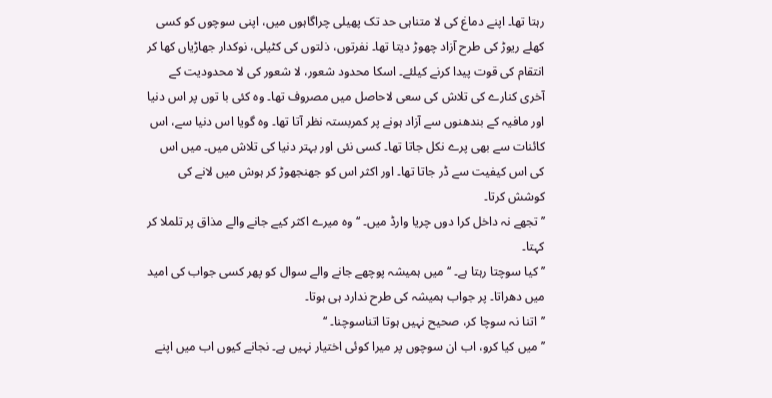رہتا تھا۔ اپنے دماغ کی لا متناہی حد تک پھیلی چراگاہوں میں، اپنی سوچوں کو کسی کھلے ریوڑ کی طرح آزاد چھوڑ دیتا تھا۔ نفرتوں، ذلتوں کی کٹیلی، نوکدار جھاڑیاں کھا کر انتقام کی قوت پیدا کرنے کیلئے۔ اسکا محدود شعور، لا شعور کی لا محدودیت کے آخری کنارے کی تلاش کی سعی لاحاصل میں مصروف تھا۔ وہ کئی با توں پر اس دنیا اور مافیہ کے بندھنوں سے آزاد ہونے پر کمربستہ نظر آتا تھا۔ وہ گویا اس دنیا سے، اس کائنات سے بھی پرے نکل جاتا تھا۔ کسی نئی اور بہتر دنیا کی تلاش میں۔ میں اس کی اس کیفیت سے ڈر جاتا تھا۔ اور اکثر اس کو جھنجھوڑ کر ہوش میں لانے کی کوشش کرتا۔
’’ تجھے نہ داخل کرا دوں چریا وارڈ میں۔ ‘‘ وہ میرے اکثر کیے جانے والے مذاق پر تلملا کر کہتا۔
’’کیا سوچتا رہتا ہے۔ ‘‘ میں ہمیشہ پوچھے جانے والے سوال کو پھر کسی جواب کی امید میں دھراتا۔ پر جواب ہمیشہ کی طرح ندارد ہی ہوتا۔
’’اتنا نہ سوچا کر، صحیح نہیں ہوتا اتناسوچنا۔ ‘‘
’’میں کیا کرو، اب ان سوچوں پر میرا کوئی اختیار نہیں ہے۔ نجانے کیوں اب میں اپنے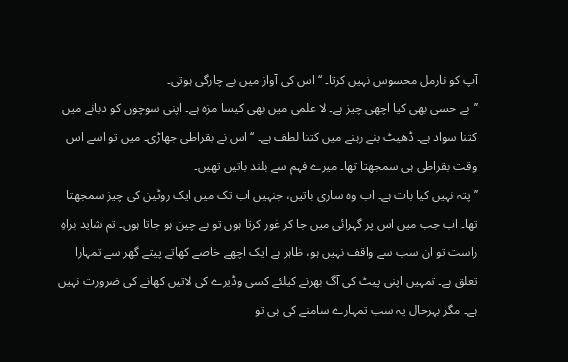آپ کو نارمل محسوس نہیں کرتا۔ ‘‘ اس کی آواز میں بے چارگی ہوتی۔
’’بے حسی بھی کیا اچھی چیز ہے۔ لا علمی میں بھی کیسا مزہ ہے۔ اپنی سوچوں کو دبانے میں کتنا سواد ہے۔ ڈھیٹ بنے رہنے میں کتنا لطف ہے۔ ‘‘ اس نے بقراطی جھاڑی۔ میں تو اسے اس وقت بقراطی ہی سمجھتا تھا۔ میرے فہم سے بلند باتیں تھیں۔
’’پتہ نہیں کیا بات ہے۔ اب وہ ساری باتیں، جنہیں اب تک میں ایک روٹین کی چیز سمجھتا تھا۔ اب جب میں اس پر گہرائی میں جا کر غور کرتا ہوں تو بے چین ہو جاتا ہوں۔ تم شاید براہِ راست تو ان سب سے واقف نہیں ہو، ظاہر ہے ایک اچھے خاصے کھاتے پیتے گھر سے تمہارا تعلق ہے۔ تمہیں اپنی پیٹ کی آگ بھرنے کیلئے کسی وڈیرے کی لاتیں کھانے کی ضرورت نہیں ہے۔ مگر بہرحال یہ سب تمہارے سامنے کی ہی تو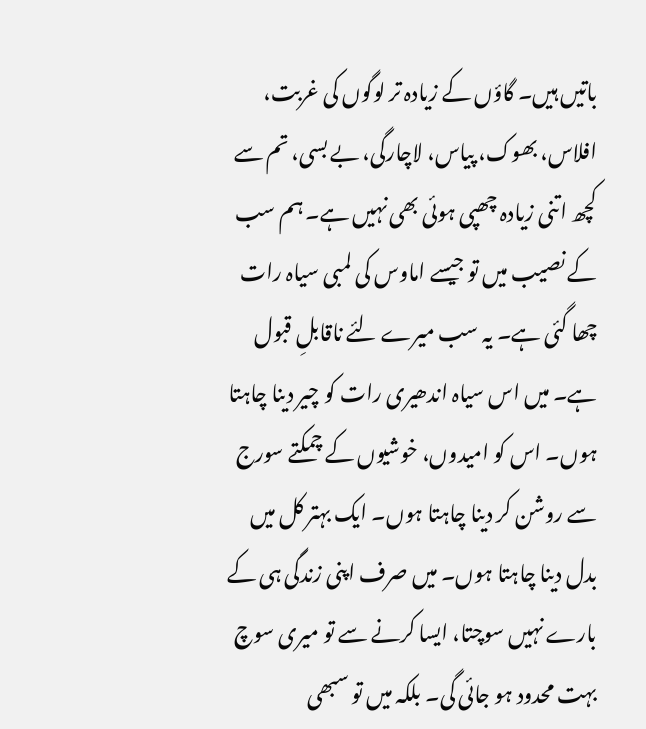باتیں ہیں۔ گاؤں کے زیادہ تر لوگوں کی غربت، افلاس، بھوک، پیاس، لاچارگی، بے بسی، تم سے کچھ اتنی زیادہ چھپی ہوئی بھی نہیں ہے۔ ہم سب کے نصیب میں تو جیسے اماوس کی لمبی سیاہ رات چھا گئی ہے۔ یہ سب میرے لئے ناقابلِ قبول ہے۔ میں اس سیاہ اندھیری رات کو چیر دینا چاہتا ہوں۔ اس کو امیدوں، خوشیوں کے چمکتے سورج سے روشن کر دینا چاہتا ہوں۔ ایک بہتر کل میں بدل دینا چاہتا ہوں۔ میں صرف اپنی زندگی ہی کے بارے نہیں سوچتا، ایسا کرنے سے تو میری سوچ بہت محدود ہو جائی گی۔ بلکہ میں تو سبھی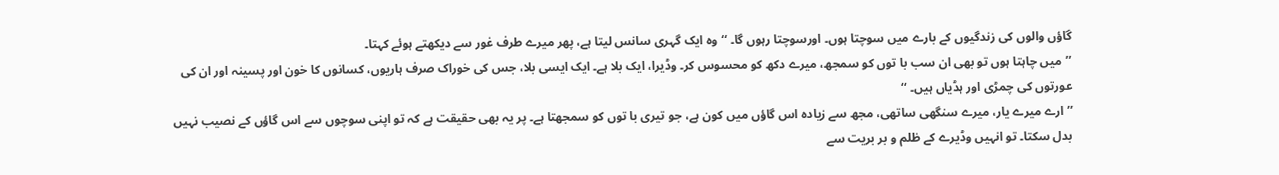گاؤں والوں کی زندگیوں کے بارے میں سوچتا ہوں۔ اورسوچتا رہوں گا۔ ‘‘ وہ ایک گہری سانس لیتا ہے، پھر میرے طرف غور سے دیکھتے ہوئے کہتا۔
’’میں چاہتا ہوں تو بھی ان سب با توں کو سمجھ، میرے دکھ کو محسوس کر۔ وڈیرا، ایک بلا ہے۔ ایک ایسی بلا، جس کی خوراک صرف ہاریوں، کسانوں کا خون اور پسینہ اور ان کی عورتوں کی چمڑی اور ہڈیاں ہیں۔ ‘‘
’’ارے میرے یار، میرے سنگھی ساتھی، مجھ سے زیادہ اس گاؤں میں کون ہے، جو تیری با توں کو سمجھتا ہے۔ پر یہ بھی حقیقت ہے کہ تو اپنی سوچوں سے اس گاؤں کے نصیب نہیں بدل سکتا۔ تو انہیں وڈیرے کے ظلم و بر بریت سے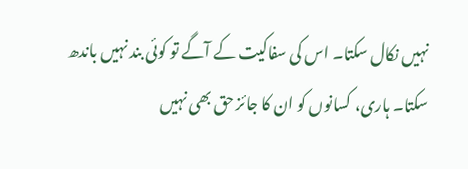نہیں نکال سکتا۔ اس کی سفاکیت کے آگے تو کوئی بند نہیں باندھ سکتا۔ ہاری، کسانوں کو ان کا جائز حق بھی نہیں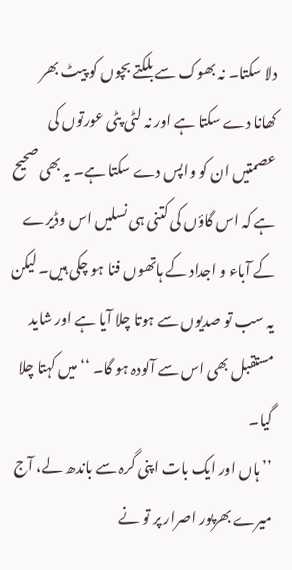دلا سکتا۔ نہ بھوک سے بلکتے بچوں کو پیٹ بھر کھانا دے سکتا ہے اور نہ لٹی پٹی عورتوں کی عصمتیں ان کو واپس دے سکتا ہے۔ یہ بھی صحیح ہے کہ اس گاؤں کی کتنی ہی نسلیں اس وڈیرے کے آباء و اجداد کے ہاتھوں فنا ہو چکی ہیں۔ لیکن یہ سب تو صدیوں سے ہوتا چلا آیا ہے اور شاید مستقبل بھی اس سے آلودہ ہو گا۔ ‘‘میں کہتا چلا گیا۔
’’ ہاں اور ایک بات اپنی گرہ سے باندھ لے، آج میرے بھرپور اصرار پر تو نے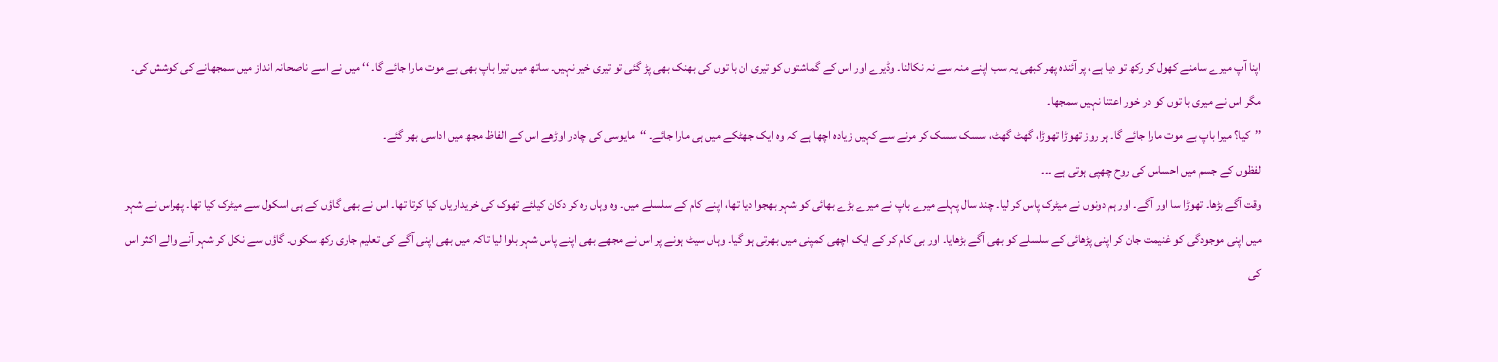اپنا آپ میرے سامنے کھول کر رکھ تو دیا ہے، پر آئندہ پھر کبھی یہ سب اپنے منہ سے نہ نکالنا۔ وڈیرے اور اس کے گماشتوں کو تیری ان با توں کی بھنک بھی پڑ گئی تو تیری خیر نہیں۔ ساتھ میں تیرا باپ بھی بے موت مارا جائے گا۔ ‘‘ میں نے اسے ناصحانہ انداز میں سمجھانے کی کوشش کی۔ مگر اس نے میری با توں کو در خور اعتنا نہیں سمجھا۔
’’کیا؟ میرا باپ بے موت مارا جائے گا۔ ہر روز تھوڑا تھوڑا، گھٹ گھٹ، سسک سسک کر مرنے سے کہیں زیادہ اچھا ہے کہ وہ ایک جھٹکے میں ہی مارا جائے۔ ‘‘مایوسی کی چادر اوڑھے اس کے الفاظ مجھ میں اداسی بھر گئے۔
لفظوں کے جسم میں احساس کی روح چھپی ہوتی ہے ۔۔۔
وقت آگے بڑھا۔ تھوڑا سا اور آگے۔ اور ہم دونوں نے میٹرک پاس کر لیا۔ چند سال پہلے میرے باپ نے میرے بڑے بھائی کو شہر بھجوا دیا تھا، اپنے کام کے سلسلے میں۔ وہ وہاں رہ کر دکان کیلئے تھوک کی خریداریاں کیا کرتا تھا۔ اس نے بھی گاؤں کے ہی اسکول سے میٹرک کیا تھا۔ پھراس نے شہر میں اپنی موجودگی کو غنیمت جان کر اپنی پڑھائی کے سلسلے کو بھی آگے بڑھایا۔ اور بی کام کر کے ایک اچھی کمپنی میں بھرتی ہو گیا۔ وہاں سیٹ ہونے پر اس نے مجھے بھی اپنے پاس شہر بلوا لیا تاکہ میں بھی اپنی آگے کی تعلیم جاری رکھ سکوں۔ گاؤں سے نکل کر شہر آنے والے اکثر اس کی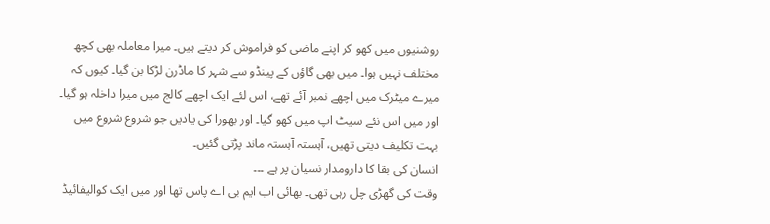روشنیوں میں کھو کر اپنے ماضی کو فراموش کر دیتے ہیں۔ میرا معاملہ بھی کچھ مختلف نہیں ہوا۔ میں بھی گاؤں کے پینڈو سے شہر کا ماڈرن لڑکا بن گیا۔ کیوں کہ میرے میٹرک میں اچھے نمبر آئے تھے، اس لئے ایک اچھے کالج میں میرا داخلہ ہو گیا۔ اور میں اس نئے سیٹ اپ میں کھو گیا۔ اور بھورا کی یادیں جو شروع شروع میں بہت تکلیف دیتی تھیں، آہستہ آہستہ ماند پڑتی گئیں۔
انسان کی بقا کا دارومدار نسیان پر ہے ۔۔۔
وقت کی گھڑی چل رہی تھی۔ بھائی اب ایم بی اے پاس تھا اور میں ایک کوالیفائیڈ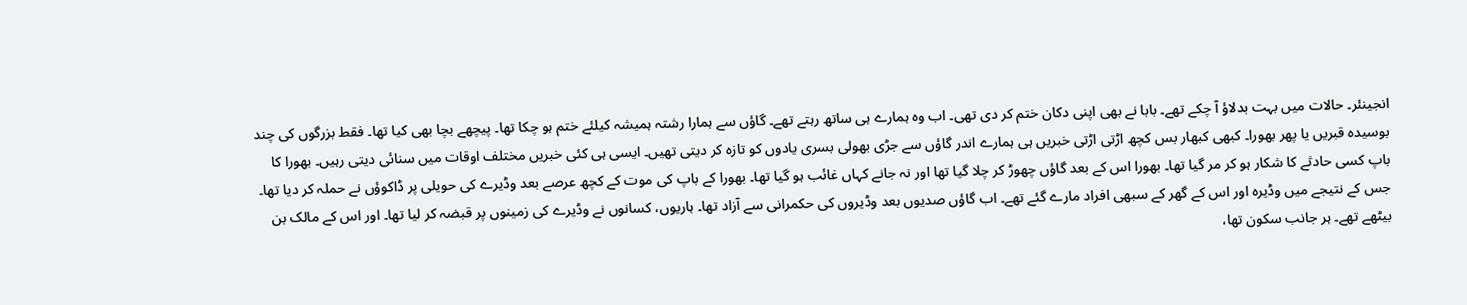انجینئر۔ حالات میں بہت بدلاؤ آ چکے تھے۔ بابا نے بھی اپنی دکان ختم کر دی تھی۔ اب وہ ہمارے ہی ساتھ رہتے تھے۔ گاؤں سے ہمارا رشتہ ہمیشہ کیلئے ختم ہو چکا تھا۔ پیچھے بچا بھی کیا تھا۔ فقط بزرگوں کی چند بوسیدہ قبریں یا پھر بھورا۔ کبھی کبھار بس کچھ اڑتی اڑتی خبریں ہی ہمارے اندر گاؤں سے جڑی بھولی بسری یادوں کو تازہ کر دیتی تھیں۔ ایسی ہی کئی خبریں مختلف اوقات میں سنائی دیتی رہیں۔ بھورا کا باپ کسی حادثے کا شکار ہو کر مر گیا تھا۔ بھورا اس کے بعد گاؤں چھوڑ کر چلا گیا تھا اور نہ جانے کہاں غائب ہو گیا تھا۔ بھورا کے باپ کی موت کے کچھ عرصے بعد وڈیرے کی حویلی پر ڈاکوؤں نے حملہ کر دیا تھا۔ جس کے نتیجے میں وڈیرہ اور اس کے گھر کے سبھی افراد مارے گئے تھے۔ اب گاؤں صدیوں بعد وڈیروں کی حکمرانی سے آزاد تھا۔ ہاریوں، کسانوں نے وڈیرے کی زمینوں پر قبضہ کر لیا تھا۔ اور اس کے مالک بن بیٹھے تھے۔ ہر جانب سکون تھا،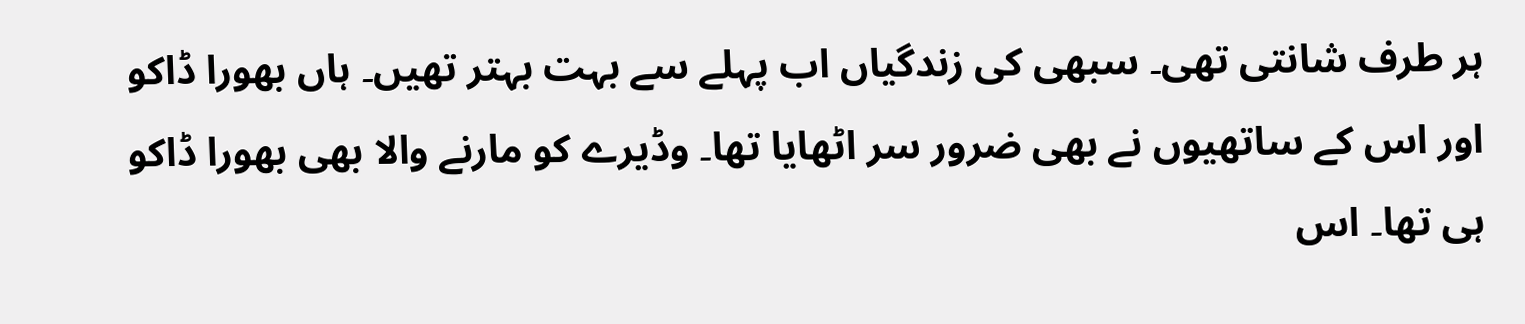ہر طرف شانتی تھی۔ سبھی کی زندگیاں اب پہلے سے بہت بہتر تھیں۔ ہاں بھورا ڈاکو اور اس کے ساتھیوں نے بھی ضرور سر اٹھایا تھا۔ وڈیرے کو مارنے والا بھی بھورا ڈاکو ہی تھا۔ اس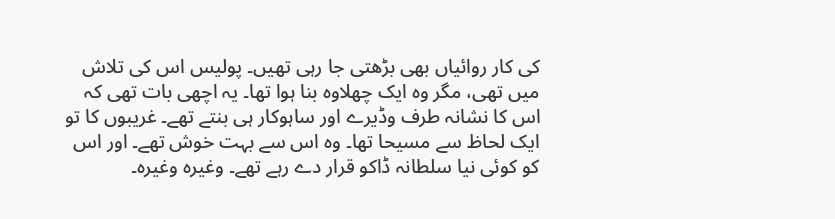کی کار روائیاں بھی بڑھتی جا رہی تھیں۔ پولیس اس کی تلاش میں تھی، مگر وہ ایک چھلاوہ بنا ہوا تھا۔ یہ اچھی بات تھی کہ اس کا نشانہ طرف وڈیرے اور ساہوکار ہی بنتے تھے۔ غریبوں کا تو ایک لحاظ سے مسیحا تھا۔ وہ اس سے بہت خوش تھے۔ اور اس کو کوئی نیا سلطانہ ڈاکو قرار دے رہے تھے۔ وغیرہ وغیرہ۔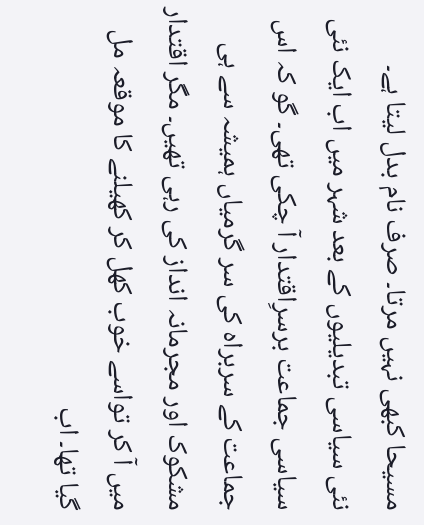مسیحا کبھی نہیں مرتا۔ صرف نام بدل لیتا ہے۔
نئی سیاسی تبدیلیوں کے بعد شہر میں اب ایک نئی سیاسی جماعت برسرِاقتدار آ چکی تھی۔ گو کہ اس جماعت کے سربراہ کی سر گرمیاں ہمیشہ سے ہی مشکوک اور مجرمانہ انداز کی رہی تھیں۔ مگر اقتدار میں آ کر تواسے خوب کھل کر کھیلنے کا موقعہ مل گیا تھا۔ اب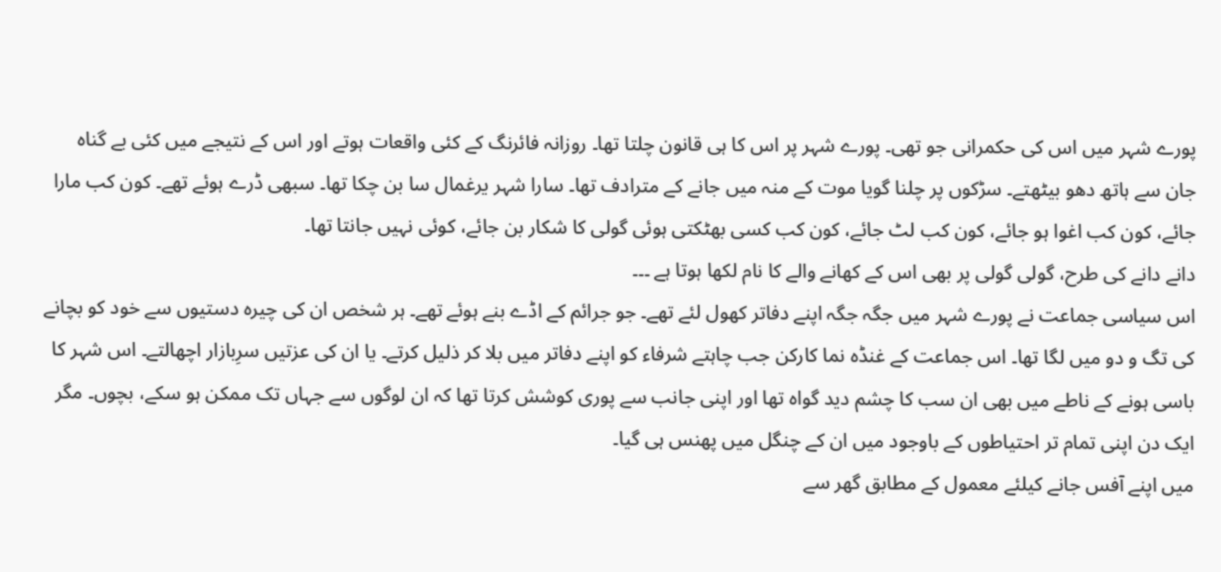پورے شہر میں اس کی حکمرانی جو تھی۔ پورے شہر پر اس کا ہی قانون چلتا تھا۔ روزانہ فائرنگ کے کئی واقعات ہوتے اور اس کے نتیجے میں کئی بے گناہ جان سے ہاتھ دھو بیٹھتے۔ سڑکوں پر چلنا گویا موت کے منہ میں جانے کے مترادف تھا۔ سارا شہر یرغمال سا بن چکا تھا۔ سبھی ڈرے ہوئے تھے۔ کون کب مارا جائے، کون کب اغوا ہو جائے، کون کب لٹ جائے، کون کب کسی بھٹکتی ہوئی گولی کا شکار بن جائے، کوئی نہیں جانتا تھا۔
دانے دانے کی طرح، گولی گولی پر بھی اس کے کھانے والے کا نام لکھا ہوتا ہے ۔۔۔
اس سیاسی جماعت نے پورے شہر میں جگہ جگہ اپنے دفاتر کھول لئے تھے۔ جو جرائم کے اڈے بنے ہوئے تھے۔ ہر شخص ان کی چیرہ دستیوں سے خود کو بچانے کی تگ و دو میں لگا تھا۔ اس جماعت کے غنڈہ نما کارکن جب چاہتے شرفاء کو اپنے دفاتر میں بلا کر ذلیل کرتے۔ یا ان کی عزتیں سرِبازار اچھالتے۔ اس شہر کا باسی ہونے کے ناطے میں بھی ان سب کا چشم دید گواہ تھا اور اپنی جانب سے پوری کوشش کرتا تھا کہ ان لوگوں سے جہاں تک ممکن ہو سکے، بچوں۔ مگر ایک دن اپنی تمام تر احتیاطوں کے باوجود میں ان کے چنگل میں پھنس ہی گیا۔
میں اپنے آفس جانے کیلئے معمول کے مطابق گھر سے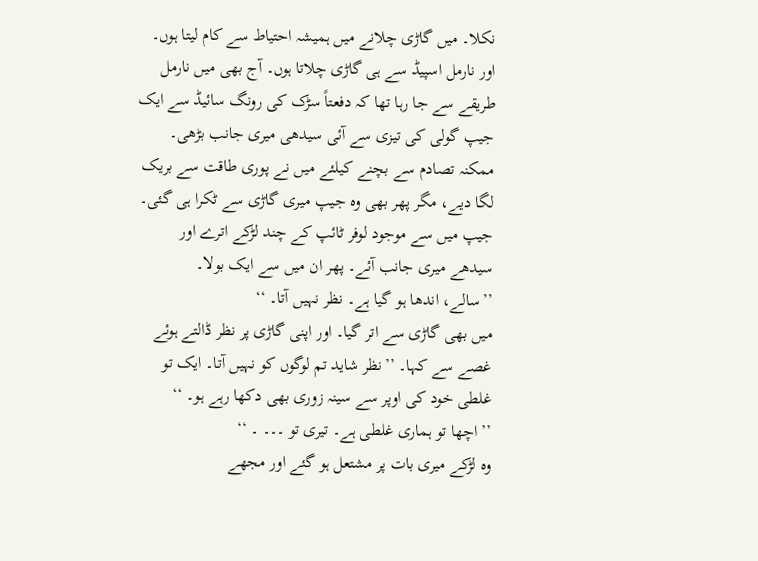نکلا۔ میں گاڑی چلانے میں ہمیشہ احتیاط سے کام لیتا ہوں۔ اور نارمل اسپیڈ سے ہی گاڑی چلاتا ہوں۔ آج بھی میں نارمل طریقے سے جا رہا تھا کہ دفعتاً سڑک کی رونگ سائیڈ سے ایک جیپ گولی کی تیزی سے آئی سیدھی میری جانب بڑھی۔ ممکنہ تصادم سے بچنے کیلئے میں نے پوری طاقت سے بریک لگا دیے، مگر پھر بھی وہ جیپ میری گاڑی سے ٹکرا ہی گئی۔
جیپ میں سے موجود لوفر ٹائپ کے چند لڑکے اترے اور سیدھے میری جانب آئے۔ پھر ان میں سے ایک بولا۔
’’سالے، اندھا ہو گیا ہے۔ نظر نہیں آتا۔ ‘‘
میں بھی گاڑی سے اتر گیا۔ اور اپنی گاڑی پر نظر ڈالتے ہوئے غصے سے کہا۔ ’’نظر شاید تم لوگوں کو نہیں آتا۔ ایک تو غلطی خود کی اوپر سے سینہ زوری بھی دکھا رہے ہو۔ ‘‘
’’ اچھا تو ہماری غلطی ہے۔ تیری تو ۔۔۔ ۔ ‘‘
وہ لڑکے میری بات پر مشتعل ہو گئے اور مجھے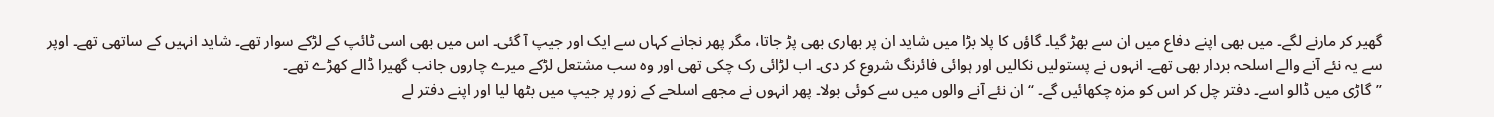گھیر کر مارنے لگے۔ میں بھی اپنے دفاع میں ان سے بھڑ گیا۔ گاؤں کا پلا بڑا میں شاید ان پر بھاری بھی پڑ جاتا، مگر پھر نجانے کہاں سے ایک اور جیپ آ گئی۔ اس میں بھی اسی ٹائپ کے لڑکے سوار تھے۔ شاید انہیں کے ساتھی تھے۔ اوپر سے یہ نئے آنے والے اسلحہ بردار بھی تھے۔ انہوں نے پستولیں نکالیں اور ہوائی فائرنگ شروع کر دی۔ اب لڑائی رک چکی تھی اور وہ سب مشتعل لڑکے میرے چاروں جانب گھیرا ڈالے کھڑے تھے۔
’’گاڑی میں ڈالو اسے۔ دفتر چل کر اس کو مزہ چکھائیں گے۔ ‘‘ان نئے آنے والوں میں سے کوئی بولا۔ پھر انہوں نے مجھے اسلحے کے زور پر جیپ میں بٹھا لیا اور اپنے دفتر لے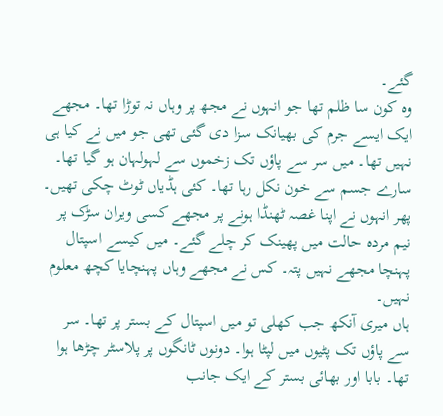گئے۔
وہ کون سا ظلم تھا جو انہوں نے مجھ پر وہاں نہ توڑا تھا۔ مجھے ایک ایسے جرم کی بھیانک سزا دی گئی تھی جو میں نے کیا ہی نہیں تھا۔ میں سر سے پاؤں تک زخموں سے لہولہان ہو گیا تھا۔ سارے جسم سے خون نکل رہا تھا۔ کئی ہڈیاں ٹوٹ چکی تھیں۔ پھر انہوں نے اپنا غصہ ٹھنڈا ہونے پر مجھے کسی ویران سڑک پر نیم مردہ حالت میں پھینک کر چلے گئے۔ میں کیسے اسپتال پہنچا مجھے نہیں پتہ۔ کس نے مجھے وہاں پہنچایا کچھ معلوم نہیں۔
ہاں میری آنکھ جب کھلی تو میں اسپتال کے بستر پر تھا۔ سر سے پاؤں تک پٹیوں میں لپٹا ہوا۔ دونوں ٹانگوں پر پلاسٹر چڑھا ہوا تھا۔ بابا اور بھائی بستر کے ایک جانب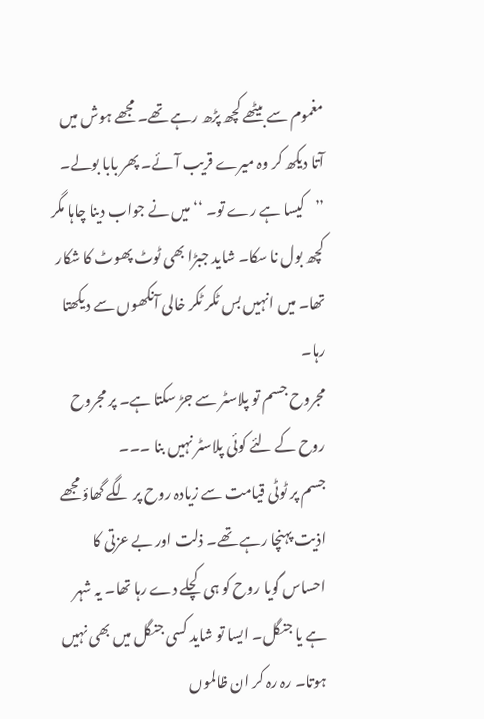مغموم سے بیٹھے کچھ پڑھ رہے تھے۔ مجھے ہوش میں آتا دیکھ کر وہ میرے قریب آئے۔ پھر بابا بولے۔
’’کیسا ہے رے تو۔ ‘‘ میں نے جواب دینا چاہا مگر کچھ بول نا سکا۔ شاید جبڑا بھی ٹوٹ پھوٹ کا شکار تھا۔ میں انہیں بس ٹکر ٹکر خالی آنکھوں سے دیکھتا رہا۔
مجروح جسم تو پلاسٹر سے جڑ سکتا ہے۔ پر مجروح روح کے لئے کوئی پلاسٹر نہیں بنا ۔۔۔
جسم پر ٹوٹی قیامت سے زیادہ روح پر لگے گھاؤ مجھے اذیت پہنچا رہے تھے۔ ذلت اور بے عزتی کا احساس گویا روح کو ہی کچلے دے رہا تھا۔ یہ شہر ہے یا جنگل۔ ایسا تو شاید کسی جنگل میں بھی نہیں ہوتا۔ رہ رہ کر ان ظالموں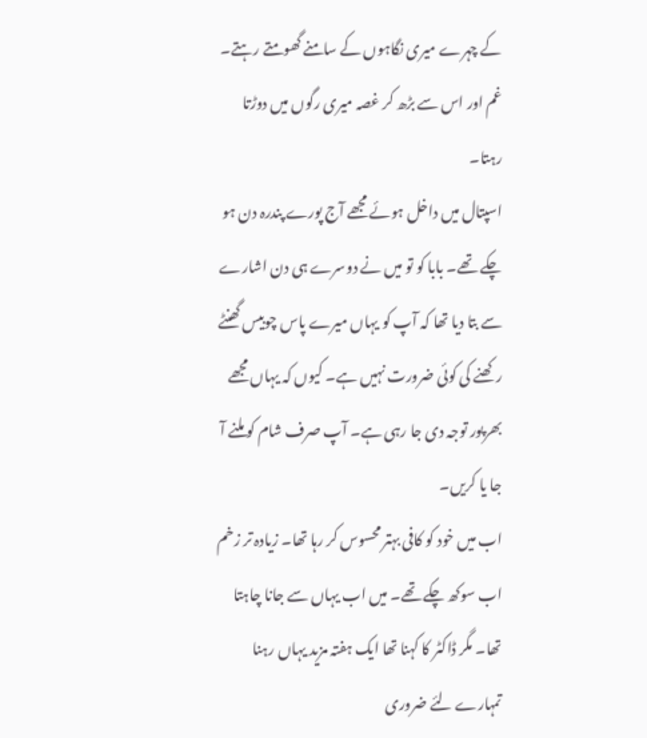کے چہرے میری نگاہوں کے سامنے گھومتے رہتے۔ غم اور اس سے بڑھ کر غصہ میری رگوں میں دوڑتا رہتا۔
اسپتال میں داخل ہوئے مجھے آج پورے پندرہ دن ہو چکے تھے۔ بابا کو تو میں نے دوسرے ہی دن اشارے سے بتا دیا تھا کہ آپ کو یہاں میرے پاس چوبیس گھنٹے رکھنے کی کوئی ضرورت نہیں ہے۔ کیوں کہ یہاں مجھے بھرپور توجہ دی جا رہی ہے۔ آپ صرف شام کو ملنے آ جا یا کریں۔
اب میں خود کو کافی بہتر محسوس کر رہا تھا۔ زیادہ تر زخم اب سوکھ چکے تھے۔ میں اب یہاں سے جانا چاہتا تھا۔ مگر ڈاکٹر کا کہنا تھا ایک ہفتہ مزید یہاں رہنا تمہارے لئے ضروری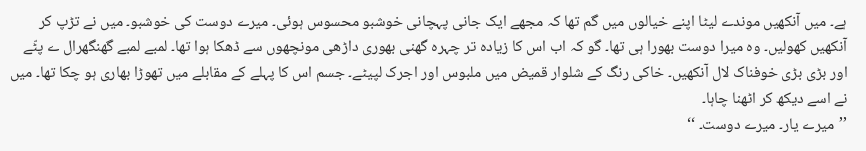ہے۔ میں آنکھیں موندے لیٹا اپنے خیالوں میں گم تھا کہ مجھے ایک جانی پہچانی خوشبو محسوس ہوئی۔ میرے دوست کی خوشبو۔ میں نے تڑپ کر آنکھیں کھولیں۔ وہ میرا دوست بھورا ہی تھا۔ گو کہ اب اس کا زیادہ تر چہرہ گھنی بھوری داڑھی مونچھوں سے ڈھکا ہوا تھا۔ لمبے لمبے گھنگھرال ے پٹّے اور بڑی بڑی خوفناک لال آنکھیں۔ خاکی رنگ کے شلوار قمیض میں ملبوس اور اجرک لپیٹے۔ جسم اس کا پہلے کے مقابلے میں تھوڑا بھاری ہو چکا تھا۔ میں نے اسے دیکھ کر اٹھنا چاہا۔
’’میرے یار۔ میرے دوست۔ ‘‘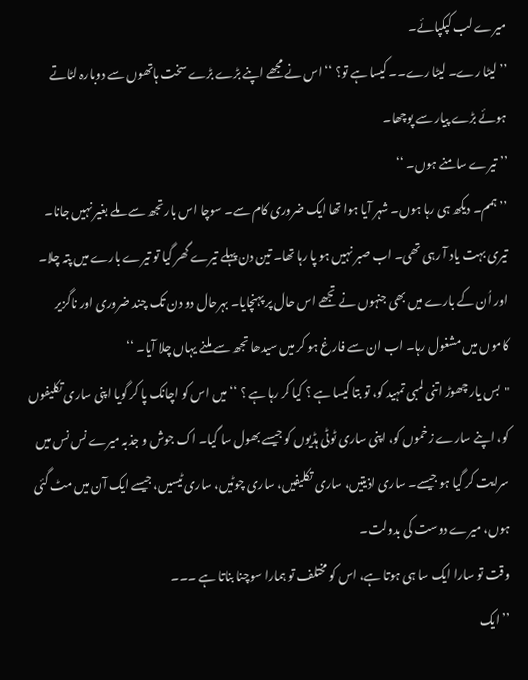میرے لب کپکپائے۔
’’ لیٹا رے۔ لیٹا رے۔۔ کیسا ہے تو؟ ‘‘ اس نے مجھے اپنے بڑے بڑے سخت ہاتھوں سے دوبارہ لٹاتے ہوئے بڑے پیار سے پوچھا۔
’’تیرے سامنے ہوں۔ ‘‘
’’ہمم۔ دیکھ ہی رہا ہوں۔ شہر آیا ہوا تھا ایک ضروری کام سے۔ سوچا اس بار تجھ سے ملے بغیر نہیں جانا۔ تیری بہت یاد آ رہی تھی۔ اب صبر نہیں ہو پا رہا تھا۔ تین دن پہلے تیرے گھر گیا تو تیرے بارے میں پتہ چلا۔ اور اُن کے بارے میں بھی جنہوں نے تجھے اس حال پر پہنچایا۔ بہرحال دو دن تک چند ضروری اور ناگزیر کاموں میں مشغول رہا۔ اب ان سے فارغ ہو کر میں سیدھا تجھ سے ملنے یہاں چلا آیا۔ ‘‘
"بس یار چھوڑ اتنی لمبی تمہید کو، تو بتا کیسا ہے ؟ کیا کر رہا ہے ؟ ‘‘ میں اس کو اچانک پا کر گویا اپنی ساری تکلیفوں کو، اپنے سارے زخموں کو، اپنی ساری ٹوٹی ہڈیوں کو جیسے بھول سا گیا۔ اک جوش و جذبہ میرے نس نس میں سرایت کر گیا ہو جیسے۔ ساری اذیتیں، ساری تکلیفیں، ساری چوٹیں، ساری ٹیسیں، جیسے ایک آن میں مٹ گئی ہوں، میرے دوست کی بدولت۔
وقت تو سارا ایک سا ہی ہوتا ہے، اس کو مختلف تو ہمارا سوچنا بناتا ہے ۔۔۔
’’ ایک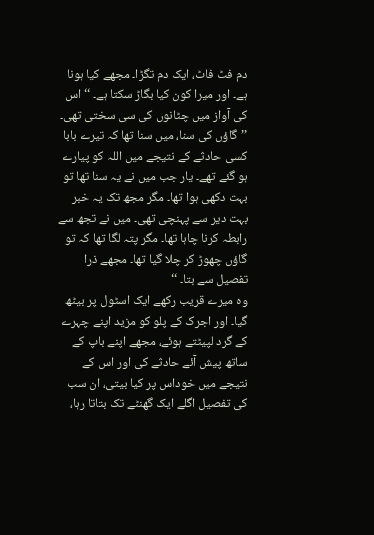دم فٹ فاٹ، ایک دم تگڑا۔ مجھے کیا ہونا ہے۔ اور میرا کون کیا بگاڑ سکتا ہے۔ ‘‘اس کی آواز میں چٹانوں کی سی سختی تھی۔
’’گاؤں کی سنا، میں سنا تھا کہ تیرے بابا کسی حادثے کے نتیجے میں اللہ کو پیارے ہو گئے تھے۔ یار جب میں نے یہ سنا تھا تو بہت دکھی ہوا تھا۔ مگر مجھ تک یہ خبر بہت دیر سے پہنچی تھی۔ میں نے تجھ سے رابطہ کرنا چاہا تھا۔ مگر پتہ لگا تھا کہ تو گاؤں چھوڑ کر چلا گیا تھا۔ مجھے ذرا تفصیل سے بتا۔ ‘‘
وہ میرے قریب رکھے ایک اسٹول پر بیٹھ گیا۔ اور اجرک کے پلو کو مزید اپنے چہرے کے گرد لپیٹتے ہوئے، مجھے اپنے باپ کے ساتھ پیش آئے حادثے کی اور اس کے نتیجے میں خوداس پر کیا بیتی، ان سب کی تفصیل اگلے ایک گھنٹے تک بتاتا رہا،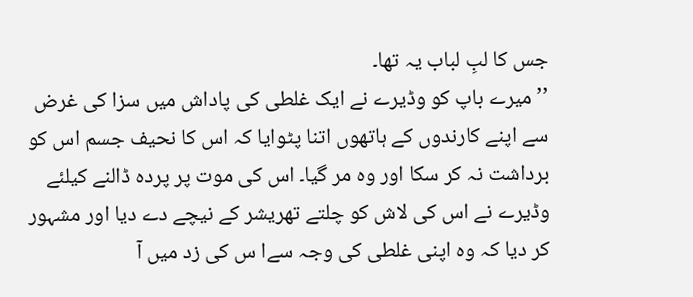جس کا لبِ لباب یہ تھا۔
’’میرے باپ کو وڈیرے نے ایک غلطی کی پاداش میں سزا کی غرض سے اپنے کارندوں کے ہاتھوں اتنا پٹوایا کہ اس کا نحیف جسم اس کو برداشت نہ کر سکا اور وہ مر گیا۔ اس کی موت پر پردہ ڈالنے کیلئے وڈیرے نے اس کی لاش کو چلتے تھریشر کے نیچے دے دیا اور مشہور کر دیا کہ وہ اپنی غلطی کی وجہ سےا س کی زد میں آ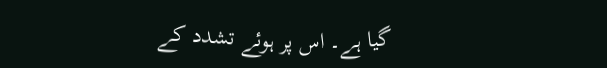گیا ہے۔ اس پر ہوئے تشدد کے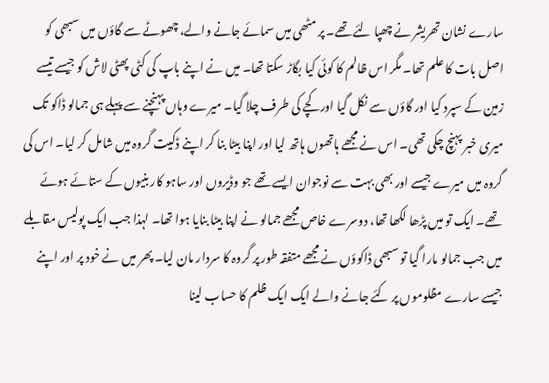سارے نشان تھریشر نے چھپا لئے تھے۔ پر مٹھی میں سمائے جانے والے، چھوٹے سے گاؤں میں سبھی کو اصل بات کا علم تھا۔ مگر اس ظالم کا کوئی کیا بگاڑ سکتا تھا۔ میں نے اپنے باپ کی کٹی پھٹی لاش کو جیسے تیسے زمین کے سپرد کیا اور گاؤں سے نکل گیا اور کچے کی طرف چلا گیا۔ میرے وہاں پہنچنے سے پہلے ہی جمالو ڈاکو تک میری خبر پہنچ چکی تھی۔ اس نے مجھے ہاتھوں ہاتھ لیا اور اپنا بیٹا بنا کر اپنے ڈکیت گروہ میں شامل کر لیا۔ اس کی گروہ میں میرے جیسے اور بھی بہت سے نوجوان ایسے تھے جو وڈیروں اور ساہو کار بنیوں کے ستائے ہوئے تھے۔ ایک تو میں پڑھا لکھا تھا، دوسرے خاص مجھے جمالو نے اپنا بیٹا بنایا ہوا تھا۔ لہذا جب ایک پولیس مقابلے میں جب جمالو مارا گیا تو سبھی ڈاکوؤں نے مجھے متفقہ طور پر گروہ کا سردار مان لیا۔ پھر میں نے خود پر اور اپنے جیسے سارے مظلوموں پر کئے جانے والے ایک ایک ظلم کا حساب لینا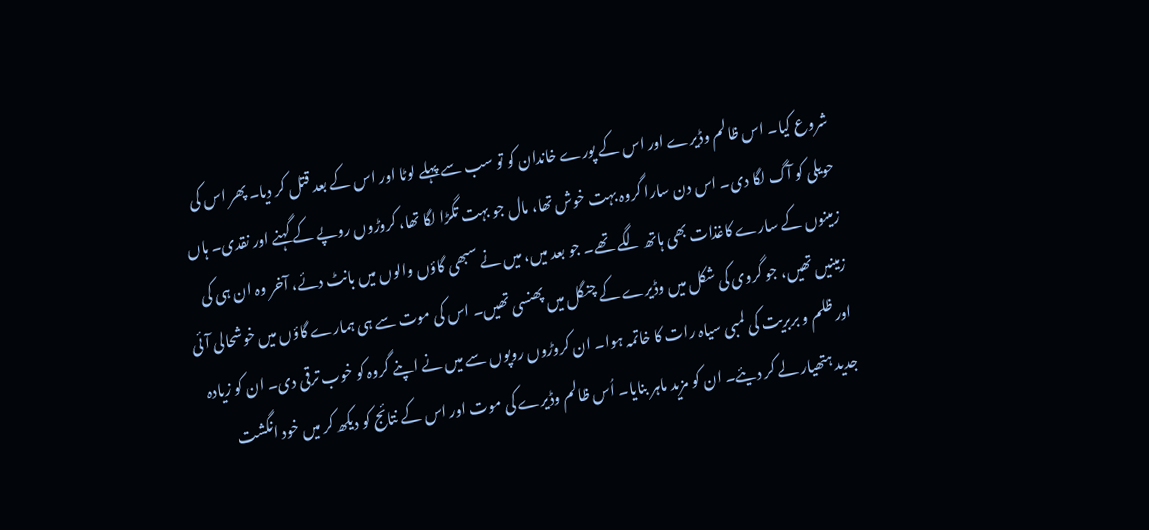شروع کیا۔ اس ظالم وڈیرے اور اس کے پورے خاندان کو تو سب سے پہلے لوٹا اور اس کے بعد قتل کر دیا۔ پھر اس کی حویلی کو آگ لگا دی۔ اس دن سارا گروہ بہت خوش تھا، مال جو بہت تگڑا لگا تھا، کروڑوں روپے کے گہنے اور نقدی۔ ہاں زمینوں کے سارے کاغذات بھی ہاتھ لگے تھے۔ جو بعد میں، میں نے سبھی گاؤں والوں میں بانٹ دئے، آخر وہ ان ہی کی زمینیں تھیں، جو گروی کی شکل میں وڈیرے کے چنگل میں پھنسی تھیں۔ اس کی موت سے ہی ہمارے گاؤں میں خوشحالی آئی اور ظلم و بربریت کی لمبی سیاہ رات کا خاتمہ ہوا۔ ان کروڑوں روپوں سے میں نے اپنے گروہ کو خوب ترقی دی۔ ان کو زیادہ جدید ہتھیار لے کر دیئے۔ ان کو مزید ماہر بنایا۔ اُس ظالم وڈیرے کی موت اور اس کے نتائج کو دیکھ کر میں خود انگشت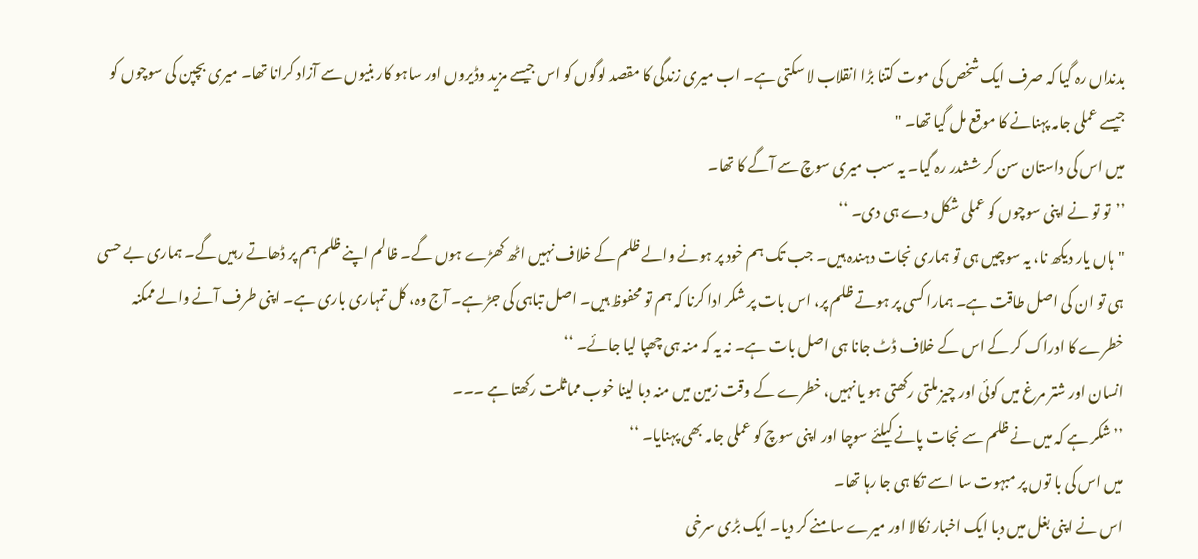بدنداں رہ گیا کہ صرف ایک شخص کی موت کتنا بڑا انقلاب لا سکتی ہے۔ اب میری زندگی کا مقصد لوگوں کو اس جیسے مزید وڈیروں اور ساہو کار بنیوں سے آزاد کرانا تھا۔ میری بچپن کی سوچوں کو جیسے عملی جامہ پہنانے کا موقع مل گیا تھا۔ "
میں اس کی داستان سن کر ششدر رہ گیا۔ یہ سب میری سوچ سے آگے کا تھا۔
’’تو تو نے اپنی سوچوں کو عملی شکل دے ہی دی۔ ‘‘
"ہاں یار دیکھ نا، یہ سوچیں ہی تو ہماری نجات دہندہ ہیں۔ جب تک ہم خود پر ہونے والے ظلم کے خلاف نہیں اٹھ کھڑے ہوں گے۔ ظالم اپنے ظلم ہم پر ڈھاتے رہیں گے۔ ہماری بے حسی ہی تو ان کی اصل طاقت ہے۔ ہمارا کسی پر ہوتے ظلم پر، اس بات پر شکر ادا کرنا کہ ہم تو محفوظ ہیں۔ اصل تباہی کی جڑ ہے۔ آج وہ، کل تمہاری باری ہے۔ اپنی طرف آنے والے ممکنہ خطرے کا ادراک کر کے اس کے خلاف ڈٹ جانا ہی اصل بات ہے۔ نہ یہ کہ منہ ہی چھپا لیا جائے۔ ‘‘
انسان اور شتر مرغ میں کوئی اور چیز ملتی رکھتی ہو یا نہیں، خطرے کے وقت زمین میں منہ دبا لینا خوب مماثلت رکھتا ہے ۔۔۔
’’ شکر ہے کہ میں نے ظلم سے نجات پانے کیلئے سوچا اور اپنی سوچ کو عملی جامہ بھی پہنایا۔ ‘‘
میں اس کی با توں پر مبہوت سا اسے تکا ہی جا رہا تھا۔
اس نے اپنی بغل میں دبا ایک اخبار نکالا اور میرے سامنے کر دیا۔ ایک بڑی سرخی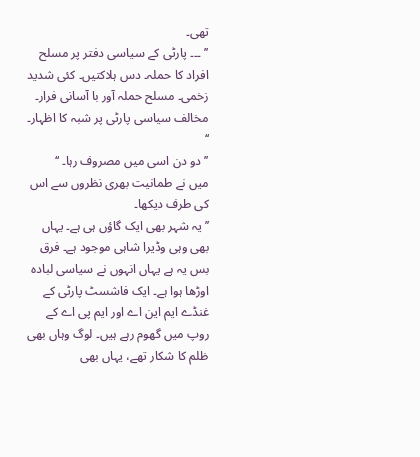تھی۔
’’ ۔۔۔ پارٹی کے سیاسی دفتر پر مسلح افراد کا حملہ۔ دس ہلاکتیں۔ کئی شدید زخمی۔ مسلح حملہ آور با آسانی فرار۔ مخالف سیاسی پارٹی پر شبہ کا اظہار۔ ‘‘
’’ دو دن اسی میں مصروف رہا۔ ‘‘
میں نے طمانیت بھری نظروں سے اس کی طرف دیکھا۔
’’ یہ شہر بھی ایک گاؤں ہی ہے۔ یہاں بھی وہی وڈیرا شاہی موجود ہے۔ فرق بس یہ ہے یہاں انہوں نے سیاسی لبادہ اوڑھا ہوا ہے۔ ایک فاشسٹ پارٹی کے غنڈے ایم این اے اور ایم پی اے کے روپ میں گھوم رہے ہیں۔ لوگ وہاں بھی ظلم کا شکار تھے، یہاں بھی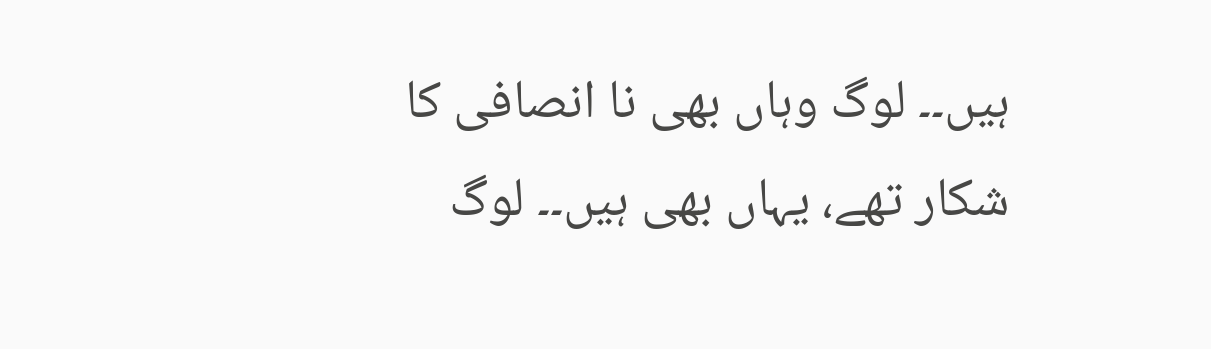ہیں۔۔ لوگ وہاں بھی نا انصافی کا شکار تھے، یہاں بھی ہیں۔۔ لوگ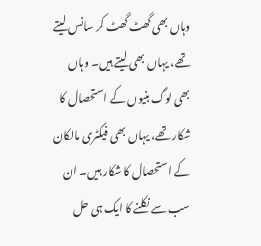وہاں بھی گھٹ گھٹ کر سانس لیتے تھے، یہاں بھی لیتے ہیں۔ وہاں بھی لوگ بنیوں کے استحصال کا شکار تھے، یہاں بھی فیکٹری مالکان کے استحصال کا شکار ہیں۔ ان سب سے نکلنے کا ایک ہی حل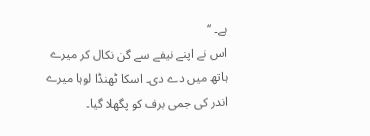ہے۔ ‘‘
اس نے اپنے نیفے سے گن نکال کر میرے ہاتھ میں دے دی۔ اسکا ٹھنڈا لوہا میرے اندر کی جمی برف کو پگھلا گیا۔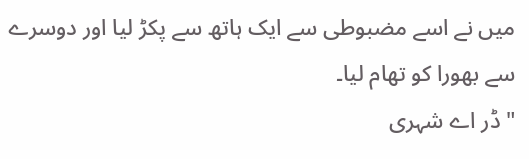میں نے اسے مضبوطی سے ایک ہاتھ سے پکڑ لیا اور دوسرے سے بھورا کو تھام لیا۔
" ڈر اے شہری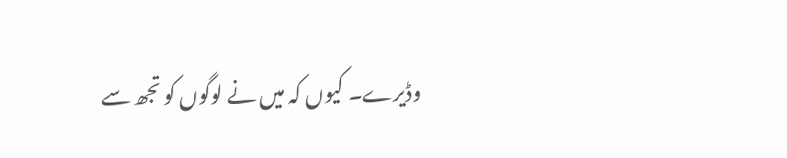وڈیرے۔ کیوں کہ میں نے لوگوں کو تجھ سے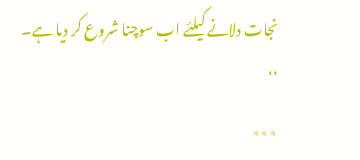نجات دلانے کیلئے اب سوچنا شروع کر دیا ہے۔ ‘‘
٭٭٭